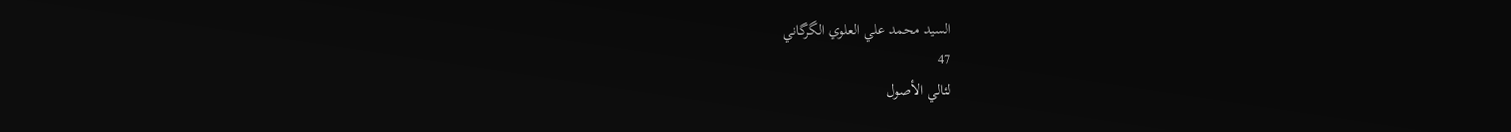السيد محمد علي العلوي الگرگاني
47
لئالي الأصول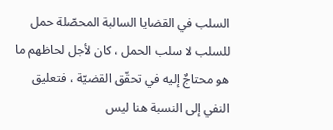السلب في القضايا السالبة المحصّلة حمل للسلب لا سلب الحمل ، كان لأجل لحاظهم ما هو محتاجٌ إليه في تحقّق القضيّة ، فتعليق النفي إلى النسبة هنا ليس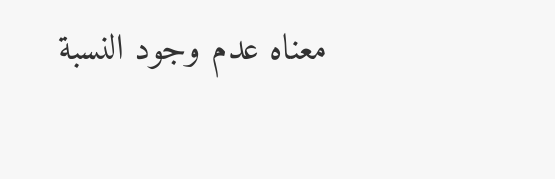معناه عدم وجود النسبة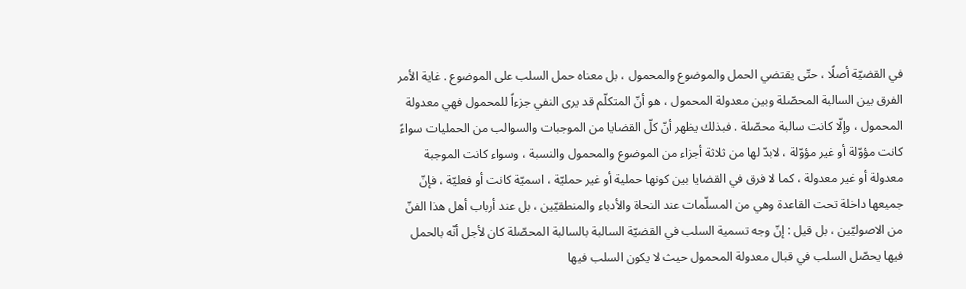في القضيّة أصلًا ، حتّى يقتضي الحمل والموضوع والمحمول ، بل معناه حمل السلب على الموضوع . غاية الأمر الفرق بين السالبة المحصّلة وبين معدولة المحمول ، هو أنّ المتكلّم قد يرى النفي جزءاً للمحمول فهي معدولة المحمول ، وإلّا كانت سالبة محصّلة . فبذلك يظهر أنّ كلّ القضايا من الموجبات والسوالب من الحمليات سواءً كانت مؤوّلة أو غير مؤوّلة ، لابدّ لها من ثلاثة أجزاء من الموضوع والمحمول والنسبة ، وسواء كانت الموجبة معدولة أو غير معدولة ، كما لا فرق في القضايا بين كونها حملية أو غير حمليّة ، اسميّة كانت أو فعليّة ، فإنّ جميعها داخلة تحت القاعدة وهي من المسلّمات عند النحاة والأدباء والمنطقيّين ، بل عند أرباب أهل هذا الفنّ من الاصوليّين ، بل قيل : إنّ وجه تسمية السلب في القضيّة السالبة بالسالبة المحصّلة كان لأجل أنّه بالحمل فيها يحصّل السلب في قبال معدولة المحمول حيث لا يكون السلب فيها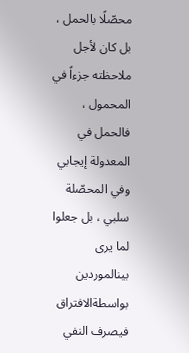محصّلًا بالحمل ، بل كان لأجل ملاحظته جزءاً في المحمول ، فالحمل في المعدولة إيجابي وفي المحصّلة سلبي ، بل جعلوا لما يرى بينالموردين بواسطةالافتراق فيصرف النفي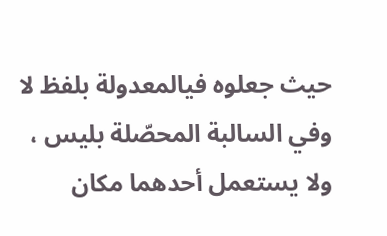حيث جعلوه فيالمعدولة بلفظ لا وفي السالبة المحصّلة بليس ، ولا يستعمل أحدهما مكان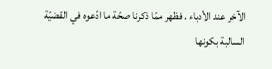الآخر عند الأدباء . فظهر ممّا ذكرنا صحّة ما ادّعوه في القضيّة السالبة بكونها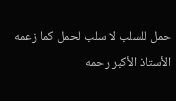حمل للسلب لا سلب لحمل كما زعمه الأستاذ الأكبر رحمه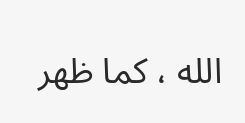الله ، كما ظهر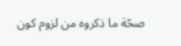صحّة ما ذكروه من لزوم كون